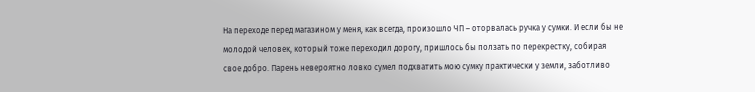На переходе перед магазином у меня, как всегда, произошло ЧП – оторвалась ручка у сумки. И если бы не молодой человек, который тоже переходил дорогу, пришлось бы ползать по перекрестку, собирая свое добро. Парень невероятно ловко сумел подхватить мою сумку практически у земли, заботливо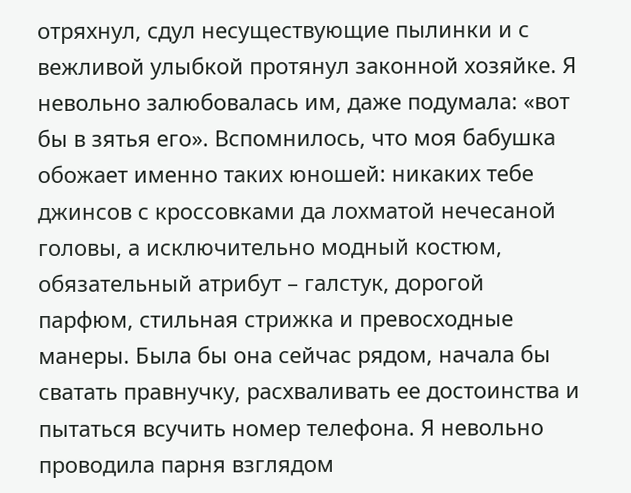отряхнул, сдул несуществующие пылинки и с вежливой улыбкой протянул законной хозяйке. Я невольно залюбовалась им, даже подумала: «вот бы в зятья его». Вспомнилось, что моя бабушка обожает именно таких юношей: никаких тебе джинсов с кроссовками да лохматой нечесаной головы, а исключительно модный костюм, обязательный атрибут – галстук, дорогой парфюм, стильная стрижка и превосходные манеры. Была бы она сейчас рядом, начала бы сватать правнучку, расхваливать ее достоинства и пытаться всучить номер телефона. Я невольно проводила парня взглядом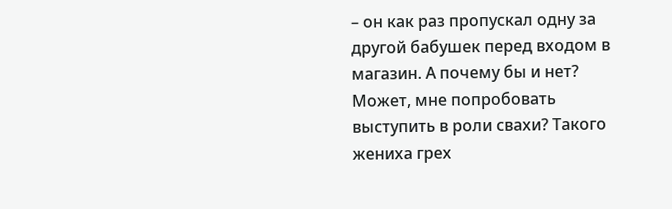– он как раз пропускал одну за другой бабушек перед входом в магазин. А почему бы и нет? Может, мне попробовать выступить в роли свахи? Такого жениха грех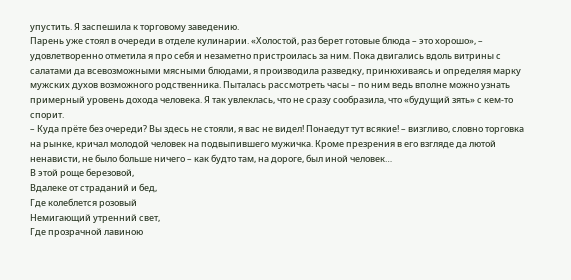упустить. Я заспешила к торговому заведению.
Парень уже стоял в очереди в отделе кулинарии. «Холостой, раз берет готовые блюда – это хорошо», – удовлетворенно отметила я про себя и незаметно пристроилась за ним. Пока двигались вдоль витрины с салатами да всевозможными мясными блюдами, я производила разведку, принюхиваясь и определяя марку мужских духов возможного родственника. Пыталась рассмотреть часы – по ним ведь вполне можно узнать примерный уровень дохода человека. Я так увлеклась, что не сразу сообразила, что «будущий зять» с кем-то спорит.
– Куда прёте без очереди? Вы здесь не стояли, я вас не видел! Понаедут тут всякие! – визгливо, словно торговка на рынке, кричал молодой человек на подвыпившего мужичка. Кроме презрения в его взгляде да лютой ненависти, не было больше ничего – как будто там, на дороге, был иной человек…
В этой роще березовой,
Вдалеке от страданий и бед,
Где колеблется розовый
Немигающий утренний свет,
Где прозрачной лавиною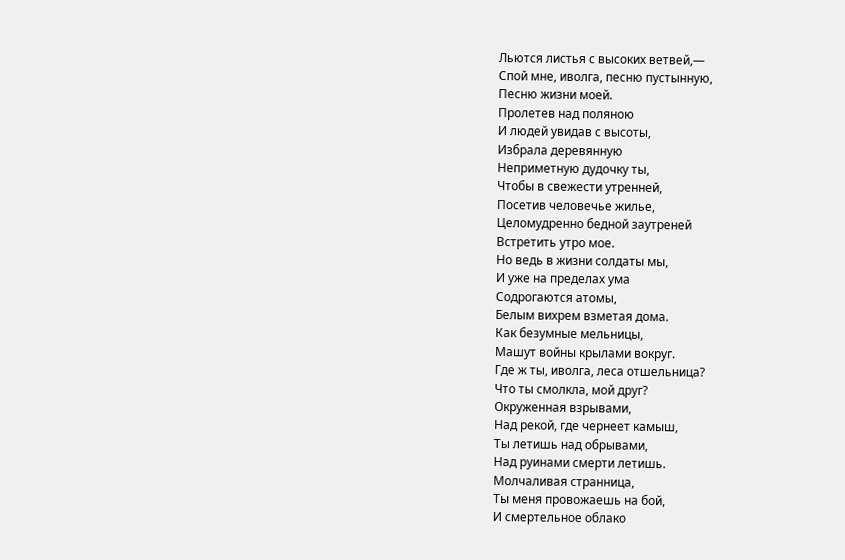Льются листья с высоких ветвей,—
Спой мне, иволга, песню пустынную,
Песню жизни моей.
Пролетев над поляною
И людей увидав с высоты,
Избрала деревянную
Неприметную дудочку ты,
Чтобы в свежести утренней,
Посетив человечье жилье,
Целомудренно бедной заутреней
Встретить утро мое.
Но ведь в жизни солдаты мы,
И уже на пределах ума
Содрогаются атомы,
Белым вихрем взметая дома.
Как безумные мельницы,
Машут войны крылами вокруг.
Где ж ты, иволга, леса отшельница?
Что ты смолкла, мой друг?
Окруженная взрывами,
Над рекой, где чернеет камыш,
Ты летишь над обрывами,
Над руинами смерти летишь.
Молчаливая странница,
Ты меня провожаешь на бой,
И смертельное облако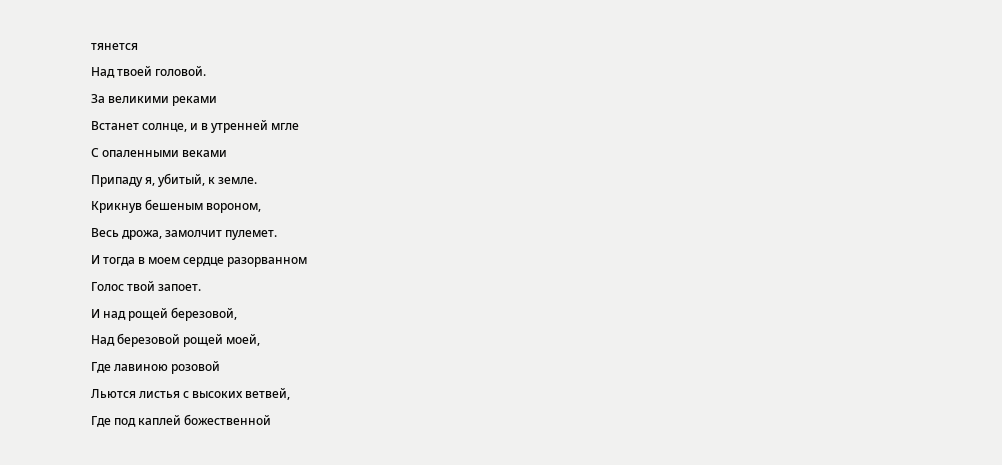тянется
Над твоей головой.
За великими реками
Встанет солнце, и в утренней мгле
С опаленными веками
Припаду я, убитый, к земле.
Крикнув бешеным вороном,
Весь дрожа, замолчит пулемет.
И тогда в моем сердце разорванном
Голос твой запоет.
И над рощей березовой,
Над березовой рощей моей,
Где лавиною розовой
Льются листья с высоких ветвей,
Где под каплей божественной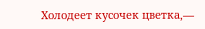Холодеет кусочек цветка,—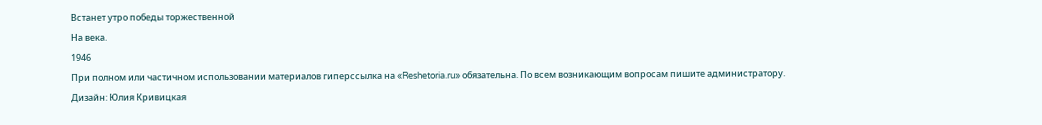Встанет утро победы торжественной
На века.
1946
При полном или частичном использовании материалов гиперссылка на «Reshetoria.ru» обязательна. По всем возникающим вопросам пишите администратору.
Дизайн: Юлия Кривицкая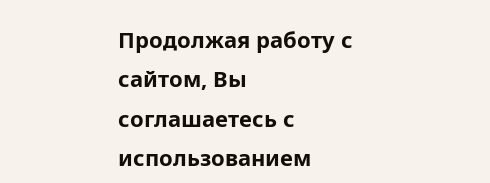Продолжая работу с сайтом, Вы соглашаетесь с использованием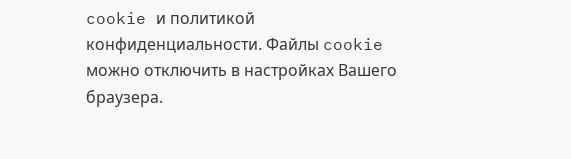cookie и политикой конфиденциальности. Файлы cookie можно отключить в настройках Вашего браузера.